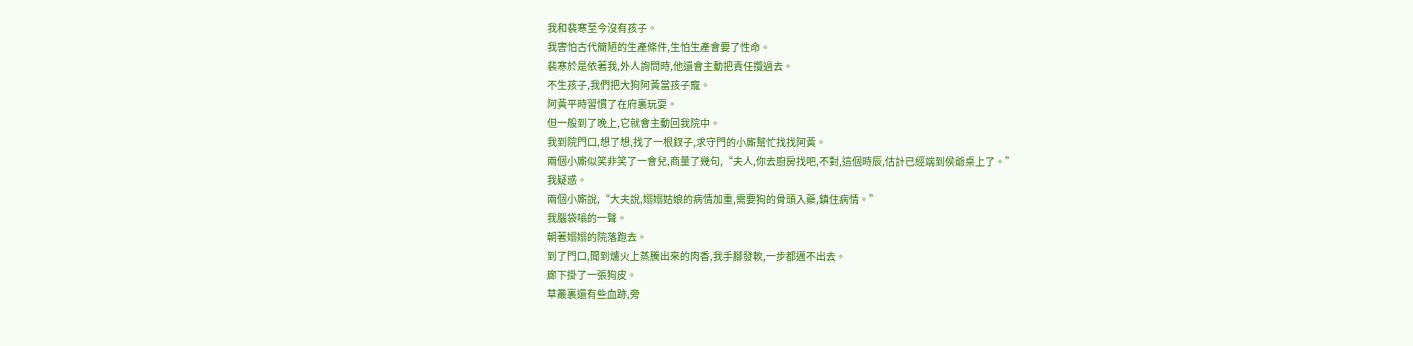我和裴寒至今沒有孩子。
我害怕古代簡陋的生產條件,生怕生產會要了性命。
裴寒於是依著我,外人詢問時,他還會主動把責任攬過去。
不生孩子,我們把大狗阿黃當孩子寵。
阿黃平時習慣了在府裏玩耍。
但一般到了晚上,它就會主動回我院中。
我到院門口,想了想,找了一根釵子,求守門的小廝幫忙找找阿黃。
兩個小廝似笑非笑了一會兒,商量了幾句,“夫人,你去廚房找吧,不對,這個時辰,估計已經端到侯爺桌上了。”
我疑惑。
兩個小廝說,“大夫說,嫋嫋姑娘的病情加重,需要狗的骨頭入藥,鎮住病情。”
我腦袋嗡的一聲。
朝著嫋嫋的院落跑去。
到了門口,聞到爐火上蒸騰出來的肉香,我手腳發軟,一步都邁不出去。
廊下掛了一張狗皮。
草叢裏還有些血跡,旁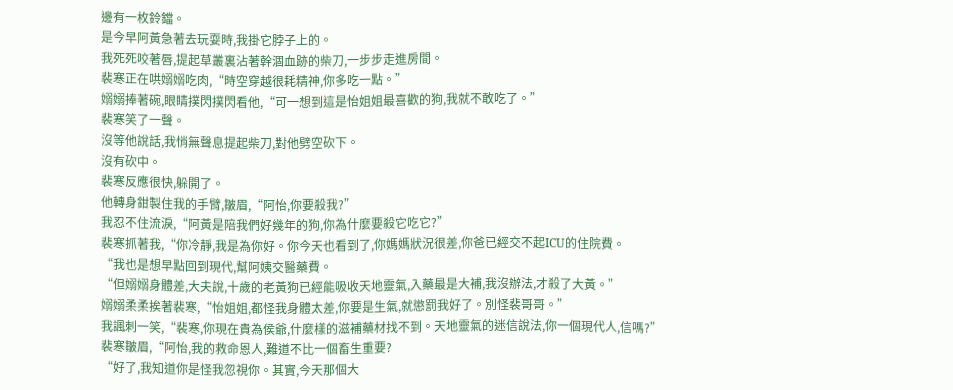邊有一枚鈴鐺。
是今早阿黃急著去玩耍時,我掛它脖子上的。
我死死咬著唇,提起草叢裏沾著幹涸血跡的柴刀,一步步走進房間。
裴寒正在哄嫋嫋吃肉,“時空穿越很耗精神,你多吃一點。”
嫋嫋捧著碗,眼睛撲閃撲閃看他,“可一想到這是怡姐姐最喜歡的狗,我就不敢吃了。”
裴寒笑了一聲。
沒等他說話,我悄無聲息提起柴刀,對他劈空砍下。
沒有砍中。
裴寒反應很快,躲開了。
他轉身鉗製住我的手臂,皺眉,“阿怡,你要殺我?”
我忍不住流淚,“阿黃是陪我們好幾年的狗,你為什麼要殺它吃它?”
裴寒抓著我,“你冷靜,我是為你好。你今天也看到了,你媽媽狀況很差,你爸已經交不起ICU的住院費。
“我也是想早點回到現代,幫阿姨交醫藥費。
“但嫋嫋身體差,大夫說,十歲的老黃狗已經能吸收天地靈氣,入藥最是大補,我沒辦法,才殺了大黃。”
嫋嫋柔柔挨著裴寒,“怡姐姐,都怪我身體太差,你要是生氣,就懲罰我好了。別怪裴哥哥。”
我諷刺一笑,“裴寒,你現在貴為侯爺,什麼樣的滋補藥材找不到。天地靈氣的迷信說法,你一個現代人,信嗎?”
裴寒皺眉,“阿怡,我的救命恩人,難道不比一個畜生重要?
“好了,我知道你是怪我忽視你。其實,今天那個大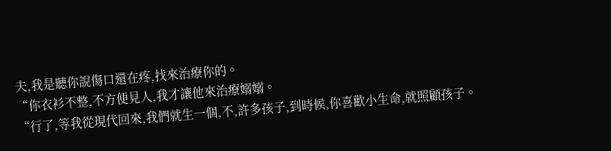夫,我是聽你說傷口還在疼,找來治療你的。
“你衣衫不整,不方便見人,我才讓他來治療嫋嫋。
“行了,等我從現代回來,我們就生一個,不,許多孩子,到時候,你喜歡小生命,就照顧孩子。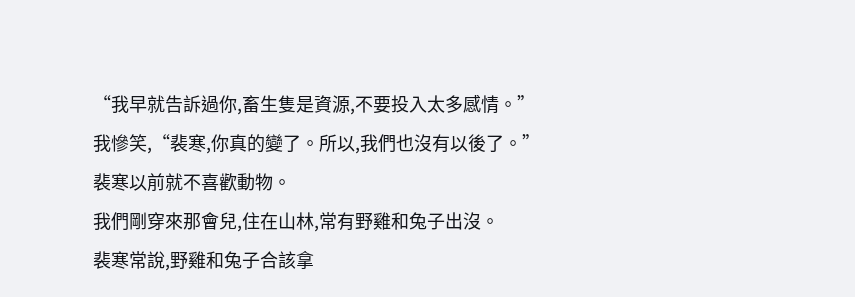“我早就告訴過你,畜生隻是資源,不要投入太多感情。”
我慘笑,“裴寒,你真的變了。所以,我們也沒有以後了。”
裴寒以前就不喜歡動物。
我們剛穿來那會兒,住在山林,常有野雞和兔子出沒。
裴寒常說,野雞和兔子合該拿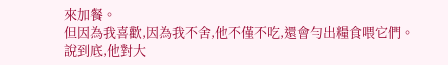來加餐。
但因為我喜歡,因為我不舍,他不僅不吃,還會勻出糧食喂它們。
說到底,他對大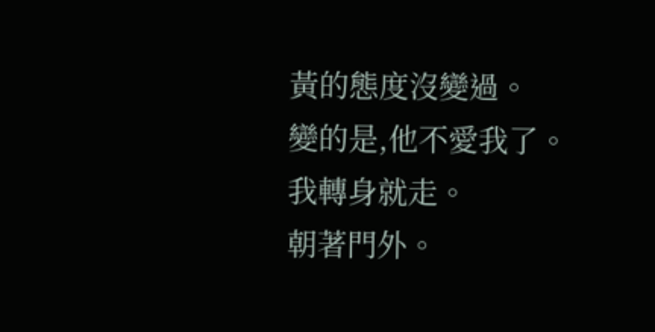黃的態度沒變過。
變的是,他不愛我了。
我轉身就走。
朝著門外。